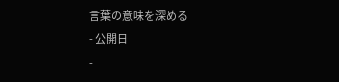言葉の意味を深める
- 公開日
-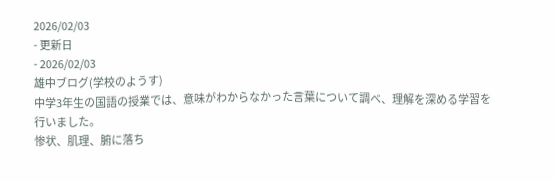2026/02/03
- 更新日
- 2026/02/03
雄中ブログ(学校のようす)
中学3年生の国語の授業では、意味がわからなかった言葉について調べ、理解を深める学習を行いました。
惨状、肌理、腑に落ち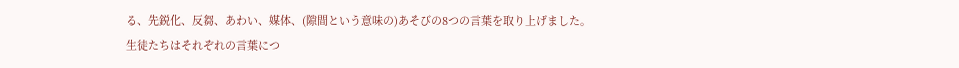る、先鋭化、反芻、あわい、媒体、(隙間という意味の)あそびの8つの言葉を取り上げました。
生徒たちはそれぞれの言葉につ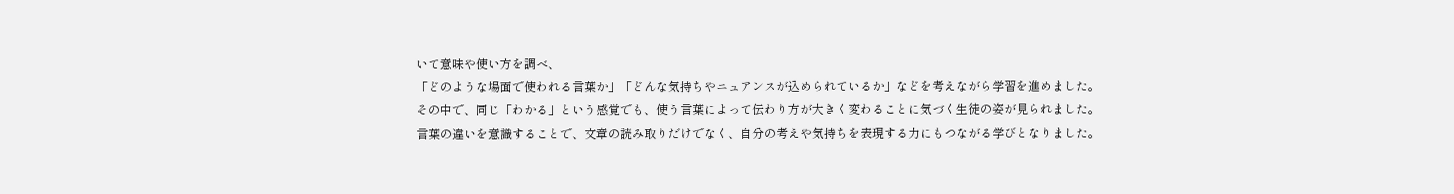いて意味や使い方を調べ、
「どのような場面で使われる言葉か」「どんな気持ちやニュアンスが込められているか」などを考えながら学習を進めました。
その中で、同じ「わかる」という感覚でも、使う言葉によって伝わり方が大きく変わることに気づく生徒の姿が見られました。
言葉の違いを意識することで、文章の読み取りだけでなく、自分の考えや気持ちを表現する力にもつながる学びとなりました。